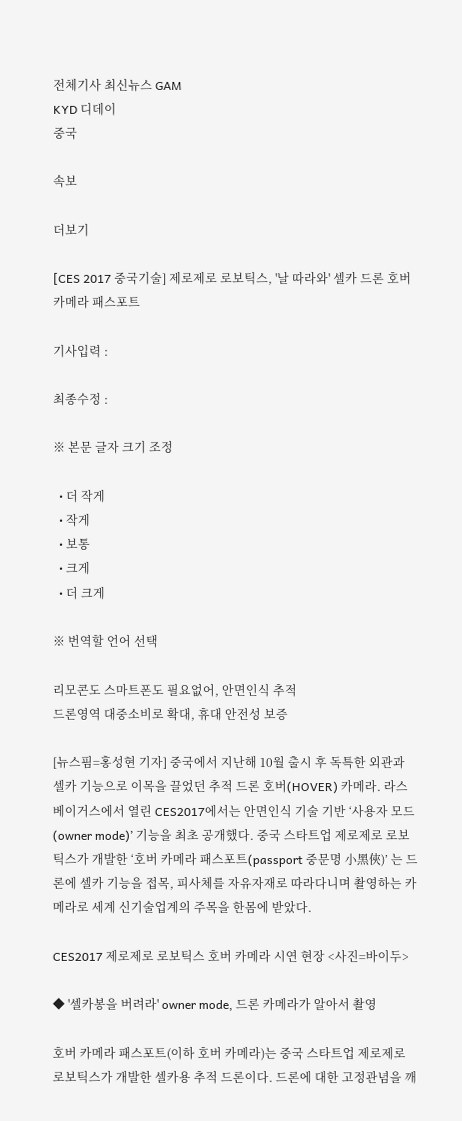전체기사 최신뉴스 GAM
KYD 디데이
중국

속보

더보기

[CES 2017 중국기술] 제로제로 로보틱스, '날 따라와' 셀카 드론 호버 카메라 패스포트

기사입력 :

최종수정 :

※ 본문 글자 크기 조정

  • 더 작게
  • 작게
  • 보통
  • 크게
  • 더 크게

※ 번역할 언어 선택

리모콘도 스마트폰도 필요없어, 안면인식 추적
드론영역 대중소비로 확대, 휴대 안전성 보증

[뉴스핌=홍성현 기자] 중국에서 지난해 10월 출시 후 독특한 외관과 셀카 기능으로 이목을 끌었던 추적 드론 호버(HOVER) 카메라. 라스베이거스에서 열린 CES2017에서는 안면인식 기술 기반 ‘사용자 모드(owner mode)’ 기능을 최초 공개했다. 중국 스타트업 제로제로 로보틱스가 개발한 ‘호버 카메라 패스포트(passport 중문명 小黑俠)’ 는 드론에 셀카 기능을 접목, 피사체를 자유자재로 따라다니며 촬영하는 카메라로 세계 신기술업계의 주목을 한몸에 받았다.

CES2017 제로제로 로보틱스 호버 카메라 시연 현장 <사진=바이두>

◆ '셀카봉을 버려라' owner mode, 드론 카메라가 알아서 촬영

호버 카메라 패스포트(이하 호버 카메라)는 중국 스타트업 제로제로 로보틱스가 개발한 셀카용 추적 드론이다. 드론에 대한 고정관념을 깨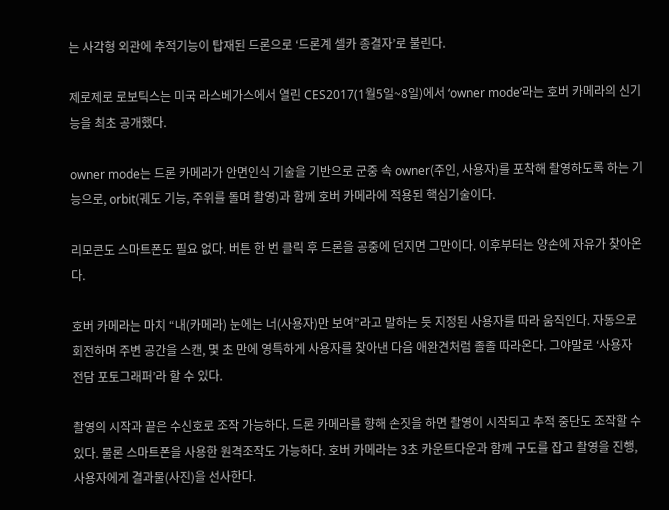는 사각형 외관에 추적기능이 탑재된 드론으로 ‘드론계 셀카 종결자’로 불린다.

제로제로 로보틱스는 미국 라스베가스에서 열린 CES2017(1월5일~8일)에서 ‘owner mode’라는 호버 카메라의 신기능을 최초 공개했다.

owner mode는 드론 카메라가 안면인식 기술을 기반으로 군중 속 owner(주인, 사용자)를 포착해 촬영하도록 하는 기능으로, orbit(궤도 기능, 주위를 돌며 촬영)과 함께 호버 카메라에 적용된 핵심기술이다.

리모콘도 스마트폰도 필요 없다. 버튼 한 번 클릭 후 드론을 공중에 던지면 그만이다. 이후부터는 양손에 자유가 찾아온다.

호버 카메라는 마치 “내(카메라) 눈에는 너(사용자)만 보여”라고 말하는 듯 지정된 사용자를 따라 움직인다. 자동으로 회전하며 주변 공간을 스캔, 몇 초 만에 영특하게 사용자를 찾아낸 다음 애완견처럼 졸졸 따라온다. 그야말로 ‘사용자 전담 포토그래퍼’라 할 수 있다.

촬영의 시작과 끝은 수신호로 조작 가능하다. 드론 카메라를 향해 손짓을 하면 촬영이 시작되고 추적 중단도 조작할 수 있다. 물론 스마트폰을 사용한 원격조작도 가능하다. 호버 카메라는 3초 카운트다운과 함께 구도를 잡고 촬영을 진행, 사용자에게 결과물(사진)을 선사한다.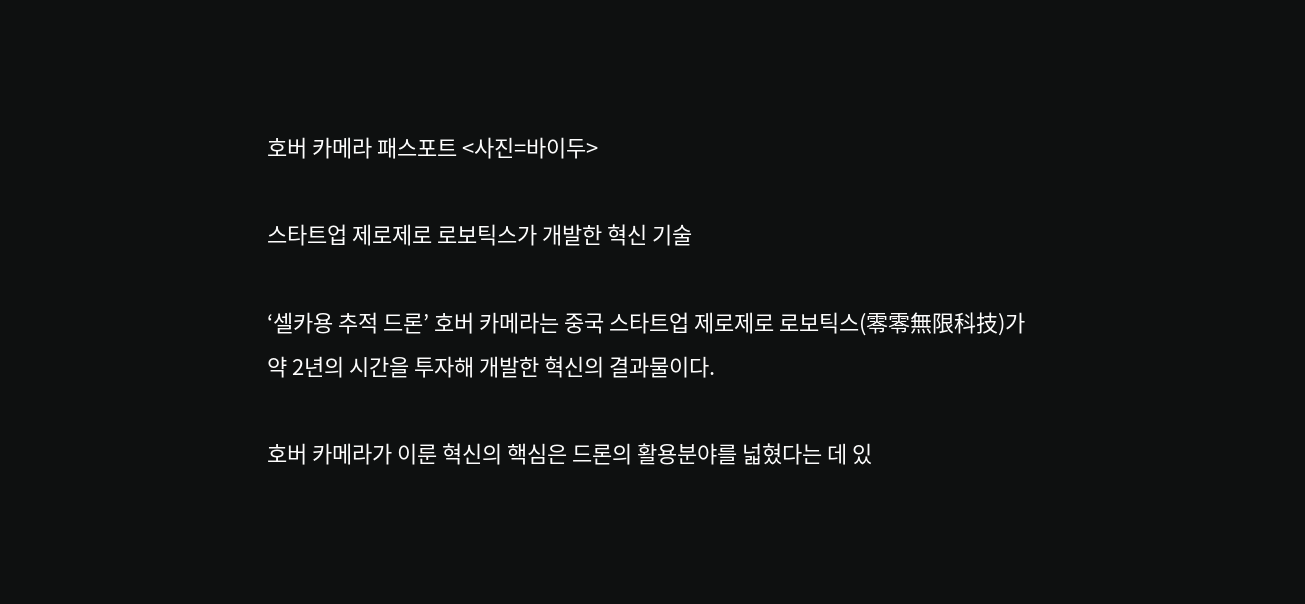호버 카메라 패스포트 <사진=바이두>

스타트업 제로제로 로보틱스가 개발한 혁신 기술

‘셀카용 추적 드론’ 호버 카메라는 중국 스타트업 제로제로 로보틱스(零零無限科技)가 약 2년의 시간을 투자해 개발한 혁신의 결과물이다.

호버 카메라가 이룬 혁신의 핵심은 드론의 활용분야를 넓혔다는 데 있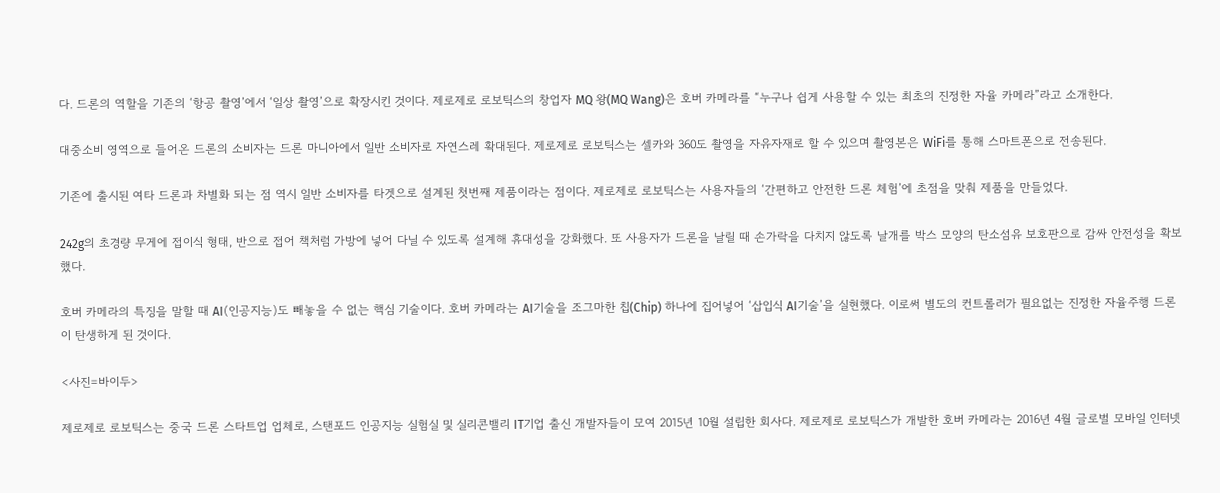다. 드론의 역할을 기존의 ‘항공 촬영’에서 ‘일상 촬영’으로 확장시킨 것이다. 제로제로 로보틱스의 창업자 MQ 왕(MQ Wang)은 호버 카메라를 “누구나 쉽게 사용할 수 있는 최초의 진정한 자율 카메라”라고 소개한다.

대중소비 영역으로 들어온 드론의 소비자는 드론 마니아에서 일반 소비자로 자연스레 확대된다. 제로제로 로보틱스는 셀카와 360도 촬영을 자유자재로 할 수 있으며 촬영본은 WiFi를 통해 스마트폰으로 전송된다.

기존에 출시된 여타 드론과 차별화 되는 점 역시 일반 소비자를 타겟으로 설계된 첫번째 제품이라는 점이다. 제로제로 로보틱스는 사용자들의 ‘간편하고 안전한 드론 체험’에 초점을 맞춰 제품을 만들었다.

242g의 초경량 무게에 접이식 형태, 반으로 접어 책처럼 가방에 넣어 다닐 수 있도록 설계해 휴대성을 강화했다. 또 사용자가 드론을 날릴 때 손가락을 다치지 않도록 날개를 박스 모양의 탄소섬유 보호판으로 감싸 안전성을 확보했다.

호버 카메라의 특징을 말할 때 AI(인공지능)도 빼놓을 수 없는 핵심 기술이다. 호버 카메라는 AI기술을 조그마한 칩(Chip) 하나에 집어넣어 ‘삽입식 AI기술’을 실현했다. 이로써 별도의 컨트롤러가 필요없는 진정한 자율주행 드론이 탄생하게 된 것이다.

<사진=바이두>

제로제로 로보틱스는 중국 드론 스타트업 업체로, 스탠포드 인공지능 실험실 및 실리콘밸리 IT기업 출신 개발자들이 모여 2015년 10월 설립한 회사다. 제로제로 로보틱스가 개발한 호버 카메라는 2016년 4월 글로벌 모바일 인터넷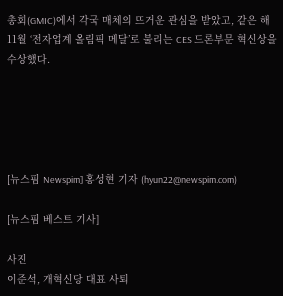총회(GMIC)에서 각국 매체의 뜨거운 관심을 받았고, 같은 해 11월 ‘전자업계 올림픽 메달’로 불리는 CES 드론부문 혁신상을 수상했다.





[뉴스핌 Newspim] 홍성현 기자 (hyun22@newspim.com)

[뉴스핌 베스트 기사]

사진
이준석, 개혁신당 대표 사퇴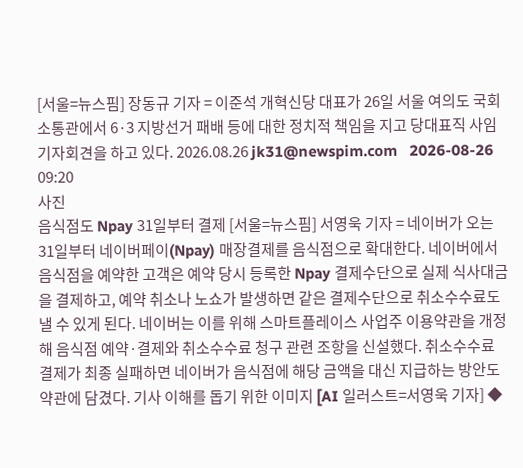[서울=뉴스핌] 장동규 기자 = 이준석 개혁신당 대표가 26일 서울 여의도 국회 소통관에서 6·3 지방선거 패배 등에 대한 정치적 책임을 지고 당대표직 사임 기자회견을 하고 있다. 2026.08.26 jk31@newspim.com   2026-08-26 09:20
사진
음식점도 Npay 31일부터 결제 [서울=뉴스핌] 서영욱 기자 = 네이버가 오는 31일부터 네이버페이(Npay) 매장결제를 음식점으로 확대한다. 네이버에서 음식점을 예약한 고객은 예약 당시 등록한 Npay 결제수단으로 실제 식사대금을 결제하고, 예약 취소나 노쇼가 발생하면 같은 결제수단으로 취소수수료도 낼 수 있게 된다. 네이버는 이를 위해 스마트플레이스 사업주 이용약관을 개정해 음식점 예약·결제와 취소수수료 청구 관련 조항을 신설했다. 취소수수료 결제가 최종 실패하면 네이버가 음식점에 해당 금액을 대신 지급하는 방안도 약관에 담겼다. 기사 이해를 돕기 위한 이미지 [AI 일러스트=서영욱 기자] ◆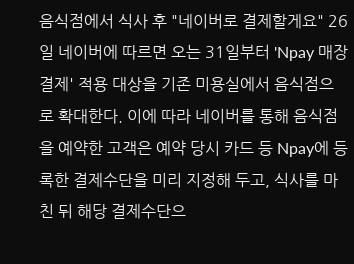음식점에서 식사 후 "네이버로 결제할게요" 26일 네이버에 따르면 오는 31일부터 'Npay 매장결제' 적용 대상을 기존 미용실에서 음식점으로 확대한다. 이에 따라 네이버를 통해 음식점을 예약한 고객은 예약 당시 카드 등 Npay에 등록한 결제수단을 미리 지정해 두고, 식사를 마친 뒤 해당 결제수단으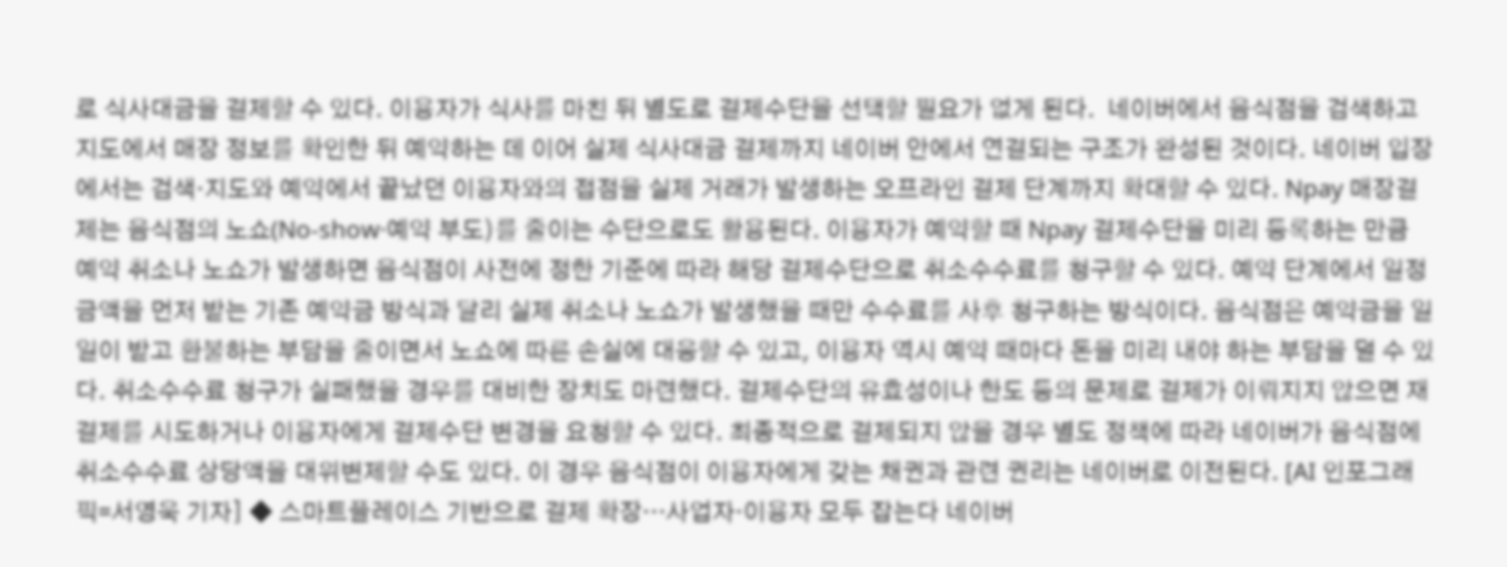로 식사대금을 결제할 수 있다. 이용자가 식사를 마친 뒤 별도로 결제수단을 선택할 필요가 없게 된다.  네이버에서 음식점을 검색하고 지도에서 매장 정보를 확인한 뒤 예약하는 데 이어 실제 식사대금 결제까지 네이버 안에서 연결되는 구조가 완성된 것이다. 네이버 입장에서는 검색·지도와 예약에서 끝났던 이용자와의 접점을 실제 거래가 발생하는 오프라인 결제 단계까지 확대할 수 있다. Npay 매장결제는 음식점의 노쇼(No-show·예약 부도)를 줄이는 수단으로도 활용된다. 이용자가 예약할 때 Npay 결제수단을 미리 등록하는 만큼 예약 취소나 노쇼가 발생하면 음식점이 사전에 정한 기준에 따라 해당 결제수단으로 취소수수료를 청구할 수 있다. 예약 단계에서 일정 금액을 먼저 받는 기존 예약금 방식과 달리 실제 취소나 노쇼가 발생했을 때만 수수료를 사후 청구하는 방식이다. 음식점은 예약금을 일일이 받고 환불하는 부담을 줄이면서 노쇼에 따른 손실에 대응할 수 있고, 이용자 역시 예약 때마다 돈을 미리 내야 하는 부담을 덜 수 있다. 취소수수료 청구가 실패했을 경우를 대비한 장치도 마련했다. 결제수단의 유효성이나 한도 등의 문제로 결제가 이뤄지지 않으면 재결제를 시도하거나 이용자에게 결제수단 변경을 요청할 수 있다. 최종적으로 결제되지 않을 경우 별도 정책에 따라 네이버가 음식점에 취소수수료 상당액을 대위변제할 수도 있다. 이 경우 음식점이 이용자에게 갖는 채권과 관련 권리는 네이버로 이전된다. [AI 인포그래픽=서영욱 기자] ◆ 스마트플레이스 기반으로 결제 확장…사업자·이용자 모두 잡는다 네이버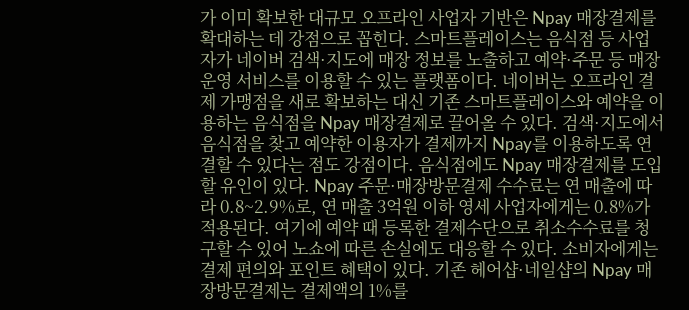가 이미 확보한 대규모 오프라인 사업자 기반은 Npay 매장결제를 확대하는 데 강점으로 꼽힌다. 스마트플레이스는 음식점 등 사업자가 네이버 검색·지도에 매장 정보를 노출하고 예약·주문 등 매장 운영 서비스를 이용할 수 있는 플랫폼이다. 네이버는 오프라인 결제 가맹점을 새로 확보하는 대신 기존 스마트플레이스와 예약을 이용하는 음식점을 Npay 매장결제로 끌어올 수 있다. 검색·지도에서 음식점을 찾고 예약한 이용자가 결제까지 Npay를 이용하도록 연결할 수 있다는 점도 강점이다. 음식점에도 Npay 매장결제를 도입할 유인이 있다. Npay 주문·매장방문결제 수수료는 연 매출에 따라 0.8~2.9%로, 연 매출 3억원 이하 영세 사업자에게는 0.8%가 적용된다. 여기에 예약 때 등록한 결제수단으로 취소수수료를 청구할 수 있어 노쇼에 따른 손실에도 대응할 수 있다. 소비자에게는 결제 편의와 포인트 혜택이 있다. 기존 헤어샵·네일샵의 Npay 매장방문결제는 결제액의 1%를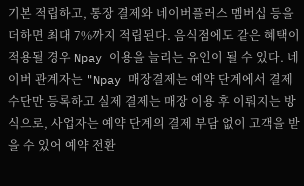기본 적립하고, 통장 결제와 네이버플러스 멤버십 등을 더하면 최대 7%까지 적립된다. 음식점에도 같은 혜택이 적용될 경우 Npay 이용을 늘리는 유인이 될 수 있다. 네이버 관계자는 "Npay 매장결제는 예약 단계에서 결제수단만 등록하고 실제 결제는 매장 이용 후 이뤄지는 방식으로, 사업자는 예약 단계의 결제 부담 없이 고객을 받을 수 있어 예약 전환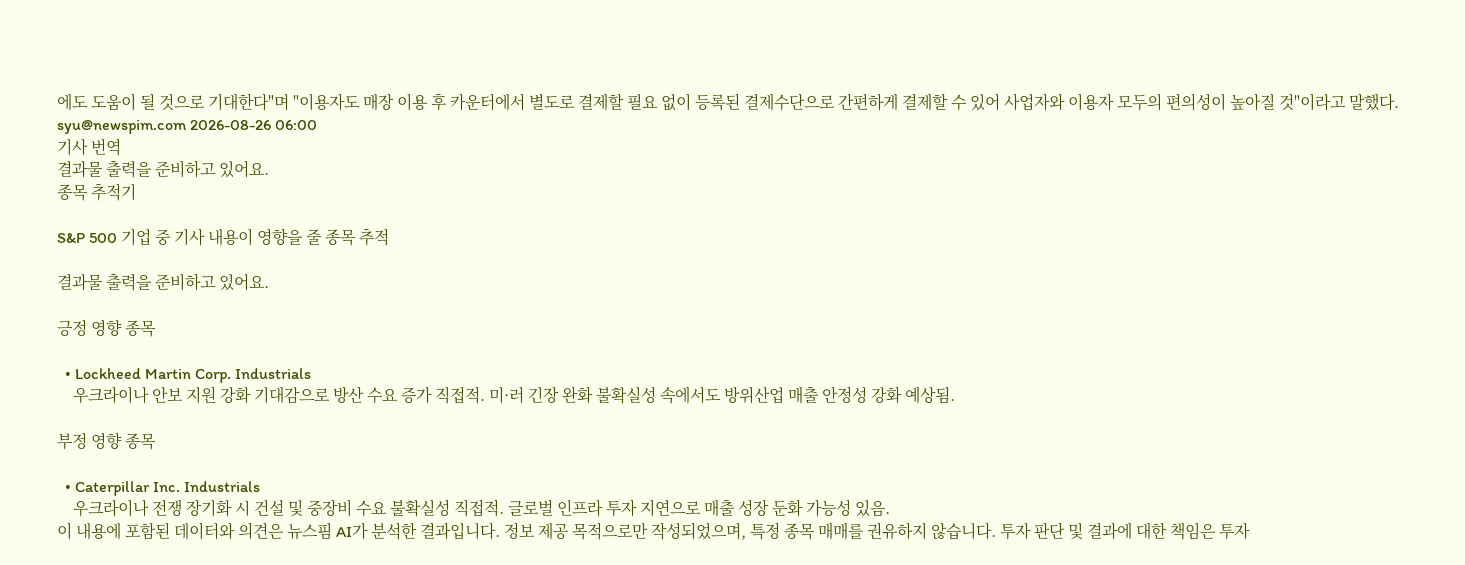에도 도움이 될 것으로 기대한다"며 "이용자도 매장 이용 후 카운터에서 별도로 결제할 필요 없이 등록된 결제수단으로 간편하게 결제할 수 있어 사업자와 이용자 모두의 편의성이 높아질 것"이라고 말했다. syu@newspim.com 2026-08-26 06:00
기사 번역
결과물 출력을 준비하고 있어요.
종목 추적기

S&P 500 기업 중 기사 내용이 영향을 줄 종목 추적

결과물 출력을 준비하고 있어요.

긍정 영향 종목

  • Lockheed Martin Corp. Industrials
    우크라이나 안보 지원 강화 기대감으로 방산 수요 증가 직접적. 미·러 긴장 완화 불확실성 속에서도 방위산업 매출 안정성 강화 예상됨.

부정 영향 종목

  • Caterpillar Inc. Industrials
    우크라이나 전쟁 장기화 시 건설 및 중장비 수요 불확실성 직접적. 글로벌 인프라 투자 지연으로 매출 성장 둔화 가능성 있음.
이 내용에 포함된 데이터와 의견은 뉴스핌 AI가 분석한 결과입니다. 정보 제공 목적으로만 작성되었으며, 특정 종목 매매를 권유하지 않습니다. 투자 판단 및 결과에 대한 책임은 투자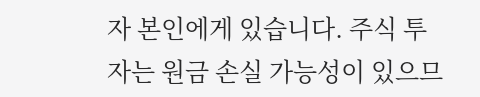자 본인에게 있습니다. 주식 투자는 원금 손실 가능성이 있으므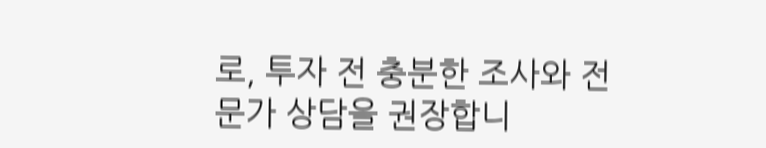로, 투자 전 충분한 조사와 전문가 상담을 권장합니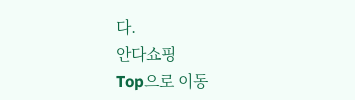다.
안다쇼핑
Top으로 이동